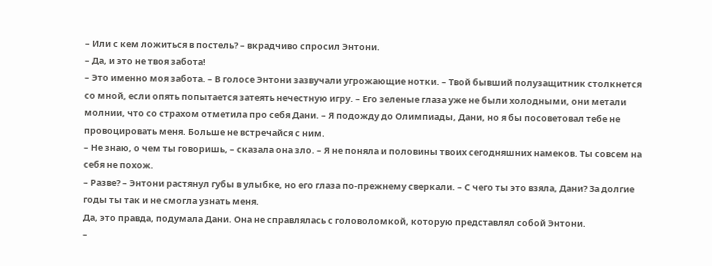– Или с кем ложиться в постель? – вкрадчиво спросил Энтони.
– Да, и это не твоя забота!
– Это именно моя забота. – В голосе Энтони зазвучали угрожающие нотки. – Твой бывший полузащитник столкнется со мной, если опять попытается затеять нечестную игру. – Его зеленые глаза уже не были холодными, они метали молнии, что со страхом отметила про себя Дани. – Я подожду до Олимпиады, Дани, но я бы посоветовал тебе не провоцировать меня. Больше не встречайся с ним.
– Не знаю, о чем ты говоришь, – сказала она зло. – Я не поняла и половины твоих сегодняшних намеков. Ты совсем на себя не похож.
– Разве? – Энтони растянул губы в улыбке, но его глаза по-прежнему сверкали. – С чего ты это взяла, Дани? За долгие годы ты так и не смогла узнать меня.
Да, это правда, подумала Дани. Она не справлялась с головоломкой, которую представлял собой Энтони.
–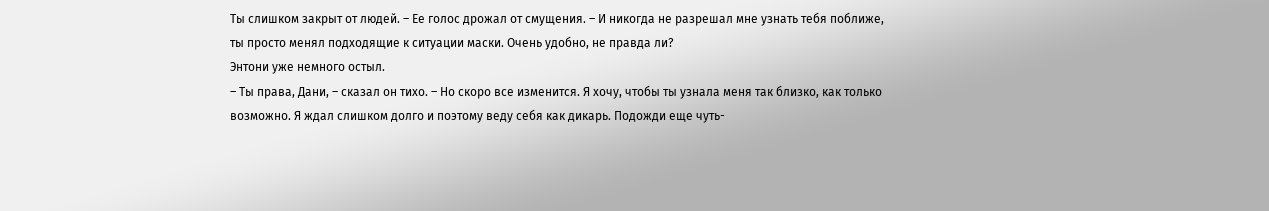Ты слишком закрыт от людей. – Ее голос дрожал от смущения. – И никогда не разрешал мне узнать тебя поближе, ты просто менял подходящие к ситуации маски. Очень удобно, не правда ли?
Энтони уже немного остыл.
– Ты права, Дани, – сказал он тихо. – Но скоро все изменится. Я хочу, чтобы ты узнала меня так близко, как только возможно. Я ждал слишком долго и поэтому веду себя как дикарь. Подожди еще чуть-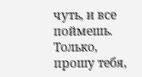чуть, и все поймешь. Только, прошу тебя,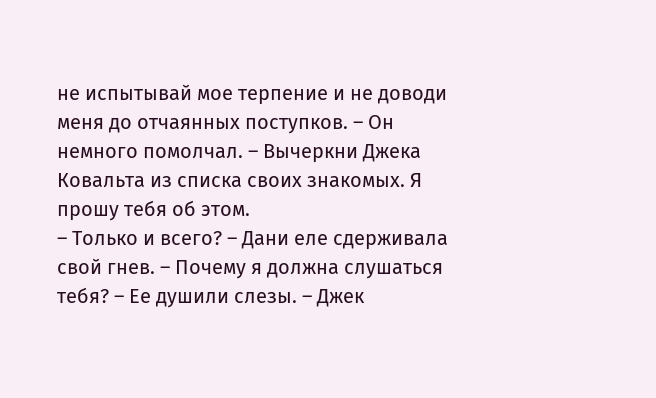не испытывай мое терпение и не доводи меня до отчаянных поступков. – Он немного помолчал. – Вычеркни Джека Ковальта из списка своих знакомых. Я прошу тебя об этом.
– Только и всего? – Дани еле сдерживала свой гнев. – Почему я должна слушаться тебя? – Ее душили слезы. – Джек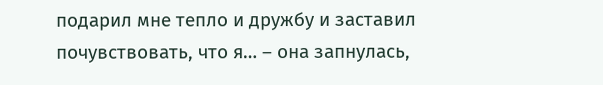подарил мне тепло и дружбу и заставил почувствовать, что я… – она запнулась,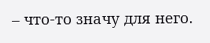– что-то значу для него.